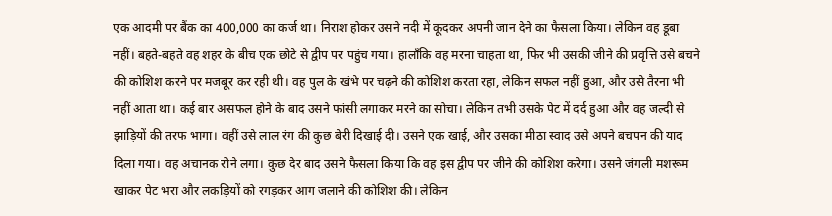एक आदमी पर बैंक का 400,000 का कर्ज था। निराश होकर उसने नदी में कूदकर अपनी जान देने का फैसला किया। लेकिन वह डूबा नहीं। बहते-बहते वह शहर के बीच एक छोटे से द्वीप पर पहुंच गया। हालाँकि वह मरना चाहता था, फिर भी उसकी जीने की प्रवृत्ति उसे बचने की कोशिश करने पर मजबूर कर रही थी। वह पुल के खंभे पर चढ़ने की कोशिश करता रहा, लेकिन सफल नहीं हुआ, और उसे तैरना भी नहीं आता था। कई बार असफल होने के बाद उसने फांसी लगाकर मरने का सोचा। लेकिन तभी उसके पेट में दर्द हुआ और वह जल्दी से झाड़ियों की तरफ भागा। वहीं उसे लाल रंग की कुछ बेरी दिखाई दी। उसने एक खाई, और उसका मीठा स्वाद उसे अपने बचपन की याद दिला गया। वह अचानक रोने लगा। कुछ देर बाद उसने फैसला किया कि वह इस द्वीप पर जीने की कोशिश करेगा। उसने जंगली मशरूम खाकर पेट भरा और लकड़ियों को रगड़कर आग जलाने की कोशिश की। लेकिन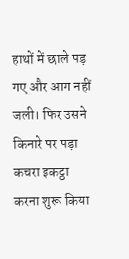हाथों में छाले पड़ गए और आग नहीं जली। फिर उसने किनारे पर पड़ा कचरा इकट्ठा करना शुरू किया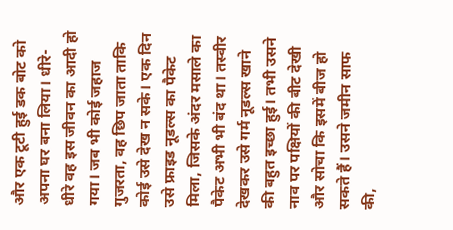और एक टूटी हुई डक बोट को अपना घर बना लिया। धीरे-धीरे वह इस जीवन का आदी हो गया। जब भी कोई जहाज गुजरता, वह छिप जाता ताकि कोई उसे देख न सके। एक दिन उसे फ्राइड नूडल्स का पैकेट मिला, जिसके अंदर मसाले का पैकेट अभी भी बंद था। तस्वीर देखकर उसे गर्म नूडल्स खाने की बहुत इच्छा हुई। तभी उसने नाव पर पक्षियों की बीट देखी और सोचा कि इसमें बीज हो सकते हैं। उसने जमीन साफ की,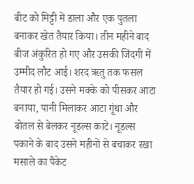बीट को मिट्टी में डाला और एक पुतला बनाकर खेत तैयार किया। तीन महीने बाद बीज अंकुरित हो गए और उसकी जिंदगी में उम्मीद लौट आई। शरद ऋतु तक फसल तैयार हो गई। उसने मक्के को पीसकर आटा बनाया, पानी मिलाकर आटा गूंथा और बोतल से बेलकर नूडल्स काटे। नूडल्स पकाने के बाद उसने महीनों से बचाकर रखा मसाले का पैकेट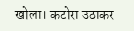खोला। कटोरा उठाकर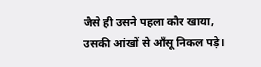जैसे ही उसने पहला कौर खाया, उसकी आंखों से आँसू निकल पड़े।